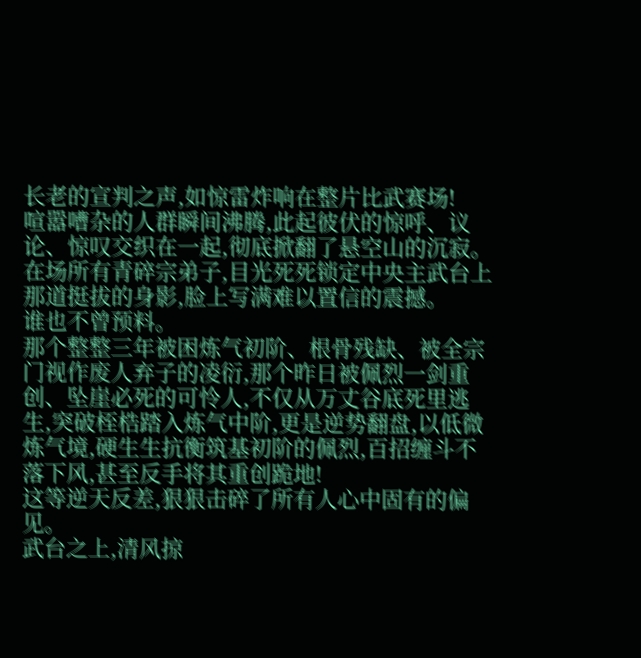长老的宣判之声,如惊雷炸响在整片比武赛场!
喧嚣嘈杂的人群瞬间沸腾,此起彼伏的惊呼、议论、惊叹交织在一起,彻底掀翻了悬空山的沉寂。
在场所有青碎宗弟子,目光死死锁定中央主武台上那道挺拔的身影,脸上写满难以置信的震撼。
谁也不曾预料。
那个整整三年被困炼气初阶、根骨残缺、被全宗门视作废人弃子的凌衍,那个昨日被佩烈一剑重创、坠崖必死的可怜人,不仅从万丈谷底死里逃生,突破桎梏踏入炼气中阶,更是逆势翻盘,以低微炼气境,硬生生抗衡筑基初阶的佩烈,百招缠斗不落下风,甚至反手将其重创跪地!
这等逆天反差,狠狠击碎了所有人心中固有的偏见。
武台之上,清风掠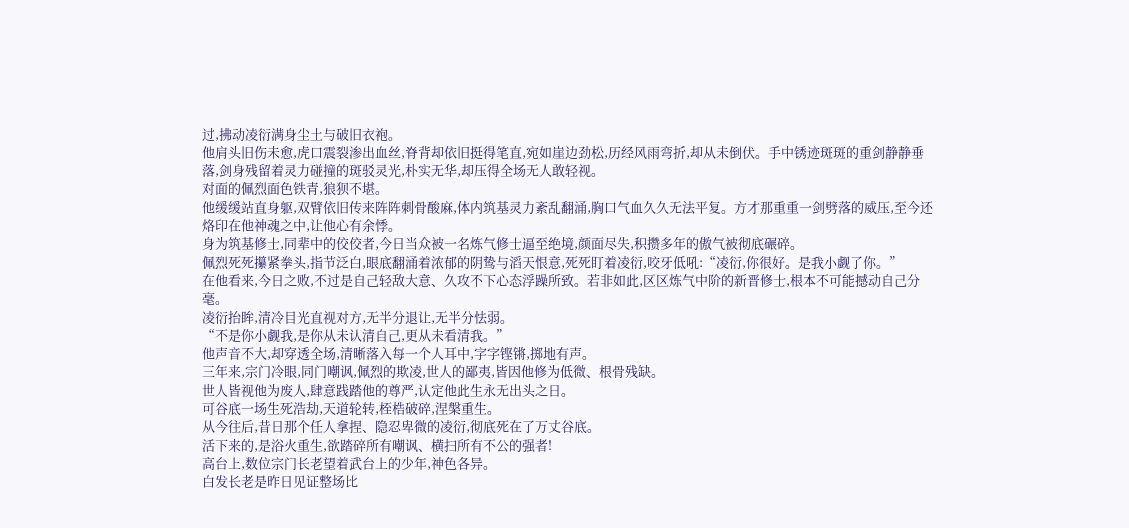过,拂动凌衍满身尘土与破旧衣袍。
他肩头旧伤未愈,虎口震裂渗出血丝,脊背却依旧挺得笔直,宛如崖边劲松,历经风雨弯折,却从未倒伏。手中锈迹斑斑的重剑静静垂落,剑身残留着灵力碰撞的斑驳灵光,朴实无华,却压得全场无人敢轻视。
对面的佩烈面色铁青,狼狈不堪。
他缓缓站直身躯,双臂依旧传来阵阵刺骨酸麻,体内筑基灵力紊乱翻涌,胸口气血久久无法平复。方才那重重一剑劈落的威压,至今还烙印在他神魂之中,让他心有余悸。
身为筑基修士,同辈中的佼佼者,今日当众被一名炼气修士逼至绝境,颜面尽失,积攒多年的傲气被彻底碾碎。
佩烈死死攥紧拳头,指节泛白,眼底翻涌着浓郁的阴鸷与滔天恨意,死死盯着凌衍,咬牙低吼:“凌衍,你很好。是我小觑了你。”
在他看来,今日之败,不过是自己轻敌大意、久攻不下心态浮躁所致。若非如此,区区炼气中阶的新晋修士,根本不可能撼动自己分毫。
凌衍抬眸,清冷目光直视对方,无半分退让,无半分怯弱。
“不是你小觑我,是你从未认清自己,更从未看清我。”
他声音不大,却穿透全场,清晰落入每一个人耳中,字字铿锵,掷地有声。
三年来,宗门冷眼,同门嘲讽,佩烈的欺凌,世人的鄙夷,皆因他修为低微、根骨残缺。
世人皆视他为废人,肆意践踏他的尊严,认定他此生永无出头之日。
可谷底一场生死浩劫,天道轮转,桎梏破碎,涅槃重生。
从今往后,昔日那个任人拿捏、隐忍卑微的凌衍,彻底死在了万丈谷底。
活下来的,是浴火重生,欲踏碎所有嘲讽、横扫所有不公的强者!
高台上,数位宗门长老望着武台上的少年,神色各异。
白发长老是昨日见证整场比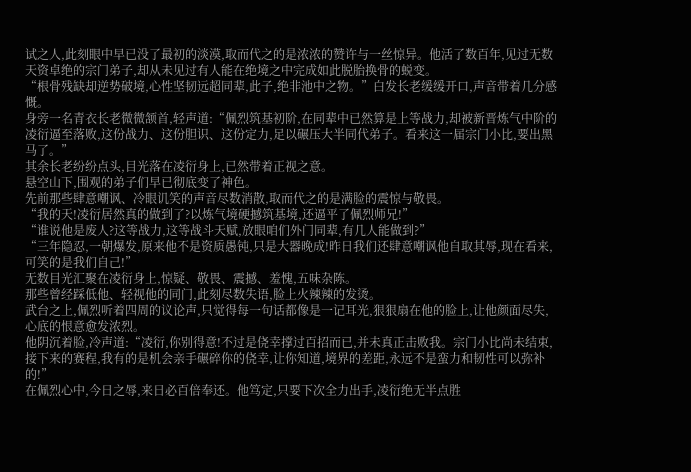试之人,此刻眼中早已没了最初的淡漠,取而代之的是浓浓的赞许与一丝惊异。他活了数百年,见过无数天资卓绝的宗门弟子,却从未见过有人能在绝境之中完成如此脱胎换骨的蜕变。
“根骨残缺却逆势破境,心性坚韧远超同辈,此子,绝非池中之物。”白发长老缓缓开口,声音带着几分感慨。
身旁一名青衣长老微微颔首,轻声道:“佩烈筑基初阶,在同辈中已然算是上等战力,却被新晋炼气中阶的凌衍逼至落败,这份战力、这份胆识、这份定力,足以碾压大半同代弟子。看来这一届宗门小比,要出黑马了。”
其余长老纷纷点头,目光落在凌衍身上,已然带着正视之意。
悬空山下,围观的弟子们早已彻底变了神色。
先前那些肆意嘲讽、冷眼讥笑的声音尽数消散,取而代之的是满脸的震惊与敬畏。
“我的天!凌衍居然真的做到了?以炼气境硬撼筑基境,还逼平了佩烈师兄!”
“谁说他是废人?这等战力,这等战斗天赋,放眼咱们外门同辈,有几人能做到?”
“三年隐忍,一朝爆发,原来他不是资质愚钝,只是大器晚成!昨日我们还肆意嘲讽他自取其辱,现在看来,可笑的是我们自己!”
无数目光汇聚在凌衍身上,惊疑、敬畏、震撼、羞愧,五味杂陈。
那些曾经踩低他、轻视他的同门,此刻尽数失语,脸上火辣辣的发烫。
武台之上,佩烈听着四周的议论声,只觉得每一句话都像是一记耳光,狠狠扇在他的脸上,让他颜面尽失,心底的恨意愈发浓烈。
他阴沉着脸,冷声道:“凌衍,你别得意!不过是侥幸撑过百招而已,并未真正击败我。宗门小比尚未结束,接下来的赛程,我有的是机会亲手碾碎你的侥幸,让你知道,境界的差距,永远不是蛮力和韧性可以弥补的!”
在佩烈心中,今日之辱,来日必百倍奉还。他笃定,只要下次全力出手,凌衍绝无半点胜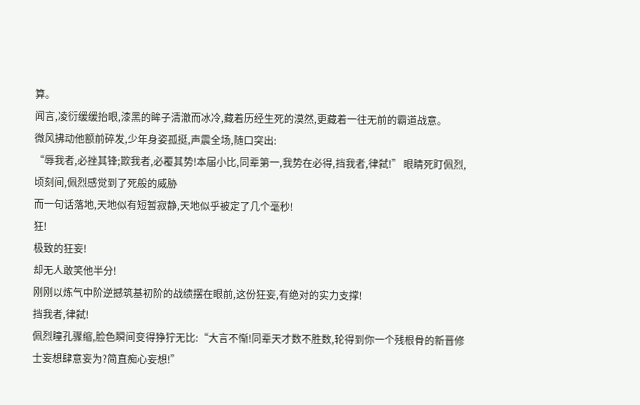算。
闻言,凌衍缓缓抬眼,漆黑的眸子清澈而冰冷,藏着历经生死的漠然,更藏着一往无前的霸道战意。
微风拂动他额前碎发,少年身姿孤挺,声震全场,随口突出:
“辱我者,必挫其锋;欺我者,必覆其势!本届小比,同辈第一,我势在必得,挡我者,律弑!” 眼睛死盯佩烈,顷刻间,佩烈感觉到了死般的威胁
而一句话落地,天地似有短暂寂静,天地似乎被定了几个毫秒!
狂!
极致的狂妄!
却无人敢笑他半分!
刚刚以炼气中阶逆撼筑基初阶的战绩摆在眼前,这份狂妄,有绝对的实力支撑!
挡我者,律弑!
佩烈瞳孔骤缩,脸色瞬间变得狰狞无比:“大言不惭!同辈天才数不胜数,轮得到你一个残根骨的新晋修士妄想肆意妄为?简直痴心妄想!”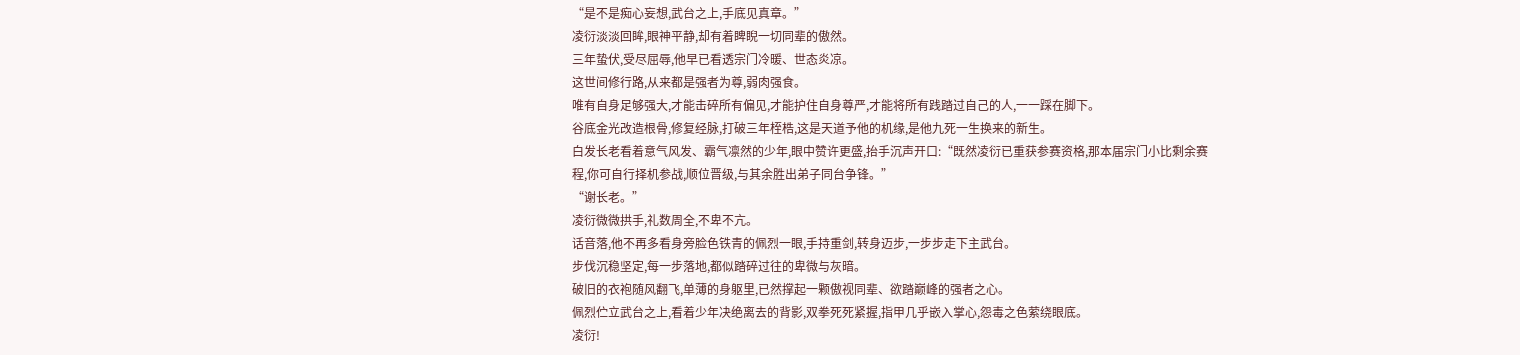“是不是痴心妄想,武台之上,手底见真章。”
凌衍淡淡回眸,眼神平静,却有着睥睨一切同辈的傲然。
三年蛰伏,受尽屈辱,他早已看透宗门冷暖、世态炎凉。
这世间修行路,从来都是强者为尊,弱肉强食。
唯有自身足够强大,才能击碎所有偏见,才能护住自身尊严,才能将所有践踏过自己的人,一一踩在脚下。
谷底金光改造根骨,修复经脉,打破三年桎梏,这是天道予他的机缘,是他九死一生换来的新生。
白发长老看着意气风发、霸气凛然的少年,眼中赞许更盛,抬手沉声开口:“既然凌衍已重获参赛资格,那本届宗门小比剩余赛程,你可自行择机参战,顺位晋级,与其余胜出弟子同台争锋。”
“谢长老。”
凌衍微微拱手,礼数周全,不卑不亢。
话音落,他不再多看身旁脸色铁青的佩烈一眼,手持重剑,转身迈步,一步步走下主武台。
步伐沉稳坚定,每一步落地,都似踏碎过往的卑微与灰暗。
破旧的衣袍随风翻飞,单薄的身躯里,已然撑起一颗傲视同辈、欲踏巅峰的强者之心。
佩烈伫立武台之上,看着少年决绝离去的背影,双拳死死紧握,指甲几乎嵌入掌心,怨毒之色萦绕眼底。
凌衍!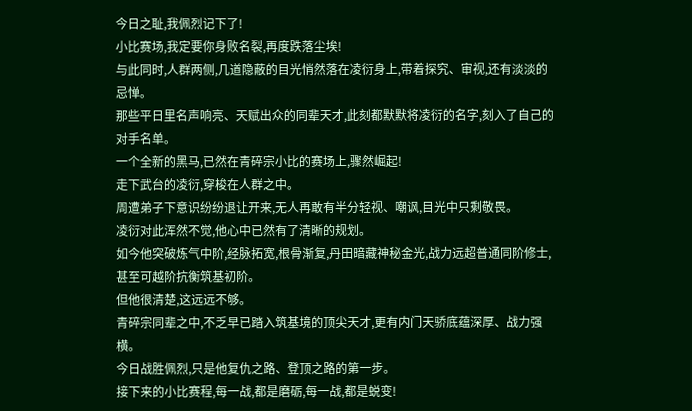今日之耻,我佩烈记下了!
小比赛场,我定要你身败名裂,再度跌落尘埃!
与此同时,人群两侧,几道隐蔽的目光悄然落在凌衍身上,带着探究、审视,还有淡淡的忌惮。
那些平日里名声响亮、天赋出众的同辈天才,此刻都默默将凌衍的名字,刻入了自己的对手名单。
一个全新的黑马,已然在青碎宗小比的赛场上,骤然崛起!
走下武台的凌衍,穿梭在人群之中。
周遭弟子下意识纷纷退让开来,无人再敢有半分轻视、嘲讽,目光中只剩敬畏。
凌衍对此浑然不觉,他心中已然有了清晰的规划。
如今他突破炼气中阶,经脉拓宽,根骨渐复,丹田暗藏神秘金光,战力远超普通同阶修士,甚至可越阶抗衡筑基初阶。
但他很清楚,这远远不够。
青碎宗同辈之中,不乏早已踏入筑基境的顶尖天才,更有内门天骄底蕴深厚、战力强横。
今日战胜佩烈,只是他复仇之路、登顶之路的第一步。
接下来的小比赛程,每一战,都是磨砺,每一战,都是蜕变!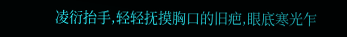凌衍抬手,轻轻抚摸胸口的旧疤,眼底寒光乍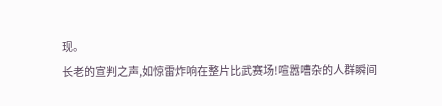现。
长老的宣判之声,如惊雷炸响在整片比武赛场!喧嚣嘈杂的人群瞬间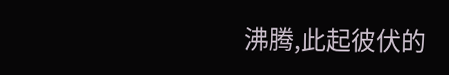沸腾,此起彼伏的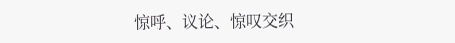惊呼、议论、惊叹交织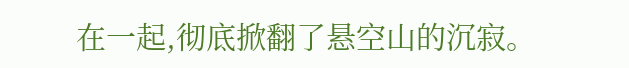在一起,彻底掀翻了悬空山的沉寂。